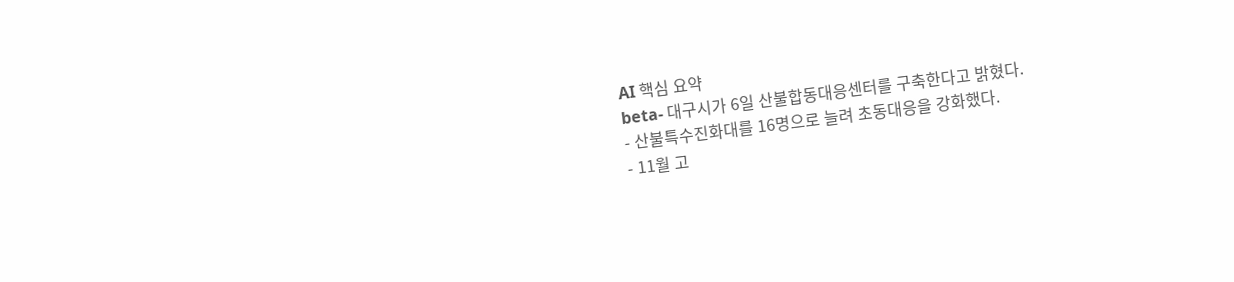AI 핵심 요약
beta- 대구시가 6일 산불합동대응센터를 구축한다고 밝혔다.
- 산불특수진화대를 16명으로 늘려 초동대응을 강화했다.
- 11월 고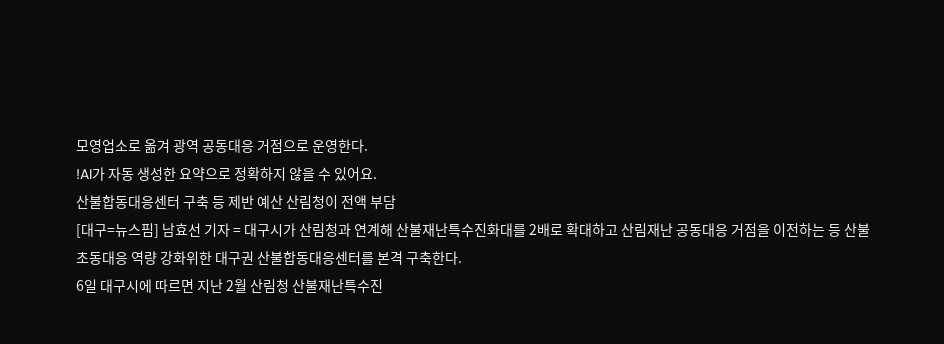모영업소로 옮겨 광역 공동대응 거점으로 운영한다.
!AI가 자동 생성한 요약으로 정확하지 않을 수 있어요.
산불합동대응센터 구축 등 제반 예산 산림청이 전액 부담
[대구=뉴스핌] 남효선 기자 = 대구시가 산림청과 연계해 산불재난특수진화대를 2배로 확대하고 산림재난 공동대응 거점을 이전하는 등 산불 초동대응 역량 강화위한 대구권 산불합동대응센터를 본격 구축한다.
6일 대구시에 따르면 지난 2월 산림청 산불재난특수진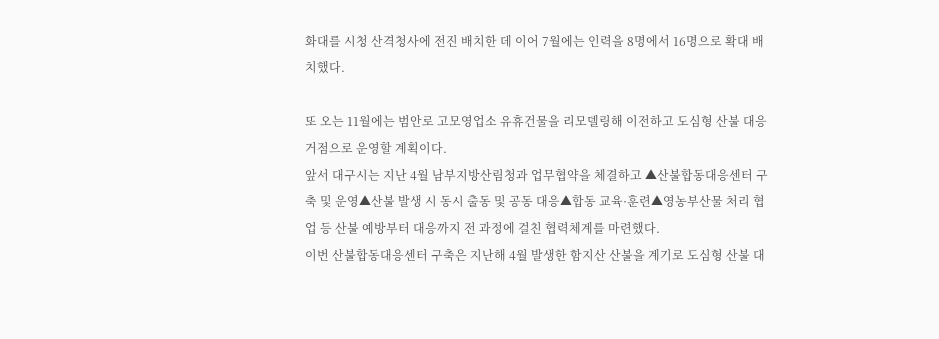화대를 시청 산격청사에 전진 배치한 데 이어 7월에는 인력을 8명에서 16명으로 확대 배치했다.

또 오는 11월에는 범안로 고모영업소 유휴건물을 리모델링해 이전하고 도심형 산불 대응 거점으로 운영할 계획이다.
앞서 대구시는 지난 4월 남부지방산림청과 업무협약을 체결하고 ▲산불합동대응센터 구축 및 운영▲산불 발생 시 동시 출동 및 공동 대응▲합동 교육·훈련▲영농부산물 처리 협업 등 산불 예방부터 대응까지 전 과정에 걸친 협력체계를 마련했다.
이번 산불합동대응센터 구축은 지난해 4월 발생한 함지산 산불을 계기로 도심형 산불 대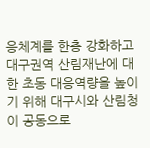응체계를 한층 강화하고 대구권역 산림재난에 대한 초동 대응역량을 높이기 위해 대구시와 산림청이 공동으로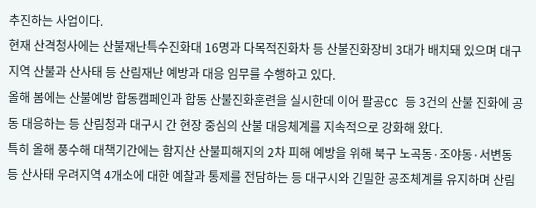추진하는 사업이다.
현재 산격청사에는 산불재난특수진화대 16명과 다목적진화차 등 산불진화장비 3대가 배치돼 있으며 대구지역 산불과 산사태 등 산림재난 예방과 대응 임무를 수행하고 있다.
올해 봄에는 산불예방 합동캠페인과 합동 산불진화훈련을 실시한데 이어 팔공CC 등 3건의 산불 진화에 공동 대응하는 등 산림청과 대구시 간 현장 중심의 산불 대응체계를 지속적으로 강화해 왔다.
특히 올해 풍수해 대책기간에는 함지산 산불피해지의 2차 피해 예방을 위해 북구 노곡동·조야동·서변동 등 산사태 우려지역 4개소에 대한 예찰과 통제를 전담하는 등 대구시와 긴밀한 공조체계를 유지하며 산림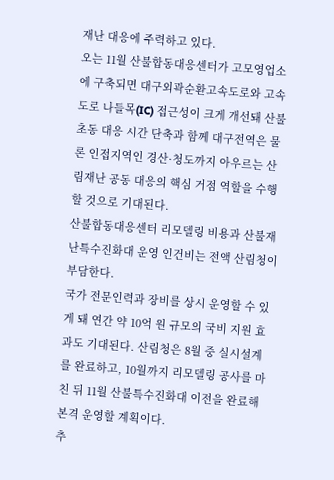재난 대응에 주력하고 있다.
오는 11월 산불합동대응센터가 고모영업소에 구축되면 대구외곽순환고속도로와 고속도로 나들목(IC) 접근성이 크게 개선돼 산불 초동 대응 시간 단축과 함께 대구전역은 물론 인접지역인 경산·청도까지 아우르는 산림재난 공동 대응의 핵심 거점 역할을 수행할 것으로 기대된다.
산불합동대응센터 리모델링 비용과 산불재난특수진화대 운영 인건비는 전액 산림청이 부담한다.
국가 전문인력과 장비를 상시 운영할 수 있게 돼 연간 약 10억 원 규모의 국비 지원 효과도 기대된다. 산림청은 8월 중 실시설계를 완료하고, 10월까지 리모델링 공사를 마친 뒤 11월 산불특수진화대 이전을 완료해 본격 운영할 계획이다.
추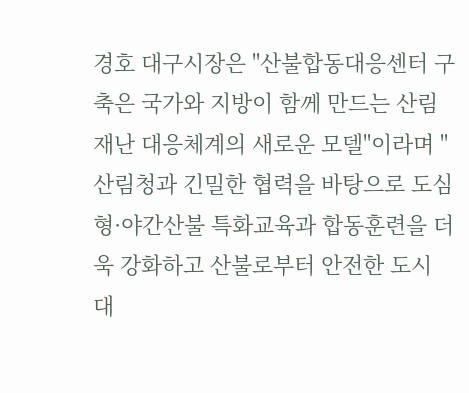경호 대구시장은 "산불합동대응센터 구축은 국가와 지방이 함께 만드는 산림재난 대응체계의 새로운 모델"이라며 "산림청과 긴밀한 협력을 바탕으로 도심형·야간산불 특화교육과 합동훈련을 더욱 강화하고 산불로부터 안전한 도시 대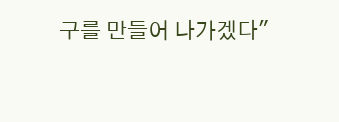구를 만들어 나가겠다"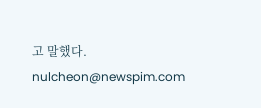고 말했다.
nulcheon@newspim.com